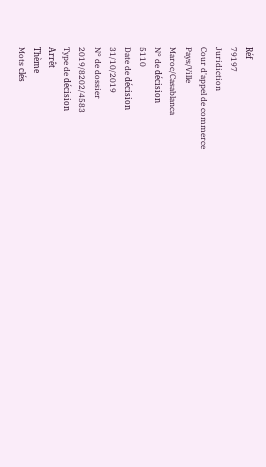Réf
79197
Juridiction
Cour d'appel de commerce
Pays/Ville
Maroc/Casablanca
N° de décision
5110
Date de décision
31/10/2019
N° de dossier
2019/8202/4583
Type de décision
Arrêt
Thème
Mots clés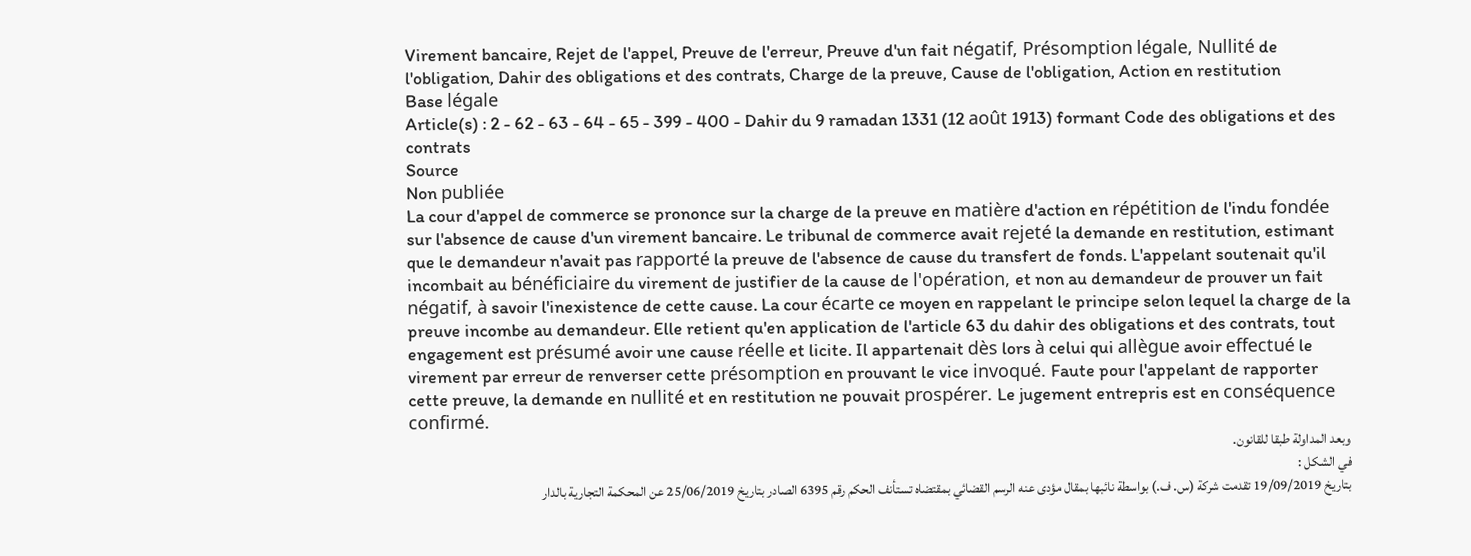Virement bancaire, Rejet de l'appel, Preuve de l'erreur, Preuve d'un fait négatif, Présomption légale, Nullité de l'obligation, Dahir des obligations et des contrats, Charge de la preuve, Cause de l'obligation, Action en restitution
Base légale
Article(s) : 2 - 62 - 63 - 64 - 65 - 399 - 400 - Dahir du 9 ramadan 1331 (12 août 1913) formant Code des obligations et des contrats
Source
Non publiée
La cour d'appel de commerce se prononce sur la charge de la preuve en matière d'action en répétition de l'indu fondée sur l'absence de cause d'un virement bancaire. Le tribunal de commerce avait rejeté la demande en restitution, estimant que le demandeur n'avait pas rapporté la preuve de l'absence de cause du transfert de fonds. L'appelant soutenait qu'il incombait au bénéficiaire du virement de justifier de la cause de l'opération, et non au demandeur de prouver un fait négatif, à savoir l'inexistence de cette cause. La cour écarte ce moyen en rappelant le principe selon lequel la charge de la preuve incombe au demandeur. Elle retient qu'en application de l'article 63 du dahir des obligations et des contrats, tout engagement est présumé avoir une cause réelle et licite. Il appartenait dès lors à celui qui allègue avoir effectué le virement par erreur de renverser cette présomption en prouvant le vice invoqué. Faute pour l'appelant de rapporter cette preuve, la demande en nullité et en restitution ne pouvait prospérer. Le jugement entrepris est en conséquence confirmé.
وبعد المداولة طبقا للقانون.
في الشكل :
بتاريخ 19/09/2019 تقدمت شركة (س. ف.) بواسطة نائبها بمقال مؤدى عنه الرسم القضائي بمقتضاه تستأنف الحكم رقم 6395 الصادر بتاريخ 25/06/2019 عن المحكمة التجارية بالدار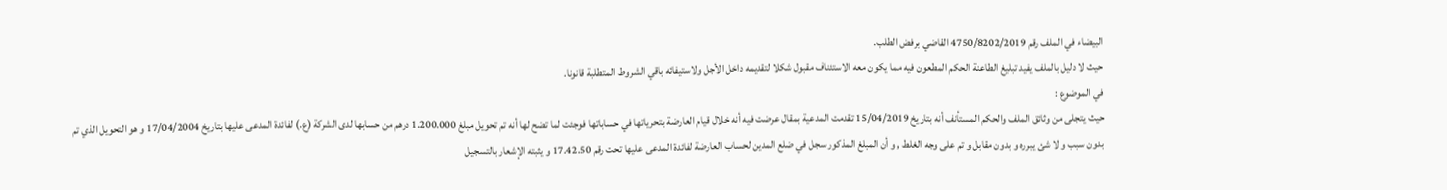البيضاء في الملف رقم 4750/8202/2019 القاضي برفض الطلب.
حيث لا دليل بالملف يفيد تبليغ الطاعنة الحكم المطعون فيه مما يكون معه الاستئناف مقبول شكلا لتقديمه داخل الأجل ولاستيفائه باقي الشروط المتطلبة قانونا.
في الموضوع :
حيث يتجلى من وثائق الملف والحكم المستأنف أنه بتاريخ 15/04/2019 تقدمت المدعية بمقال عرضت فيه أنه خلال قيام العارضة بتحرياتها في حساباتها فوجئت لما تضح لها أنه تم تحويل مبلغ 1.200.000 درهم من حسابها لدى الشركة (ع.) لفائدة المدعى عليها بتاريخ 17/04/2004 و هو التحويل الذي تم بدون سبب و لا شئ يبرره و بدون مقابل و تم على وجه الغلط , و أن المبلغ المذكور سجل في ضلع المدين لحساب العارضة لفائدة المدعى عليها تحت رقم 17.42.50 و يثبته الإشعار بالتسجيل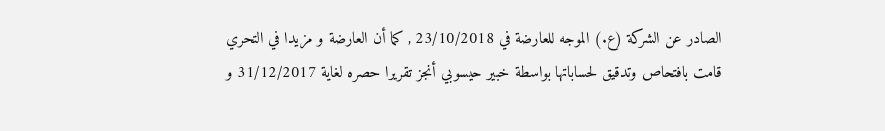الصادر عن الشركة (ع.) الموجه للعارضة في 23/10/2018 , كما أن العارضة و مزيدا في التحري قامت بافتحاص وتدقيق لحساباتها بواسطة خبير حيسوبي أنجز تقريرا حصره لغاية 31/12/2017 و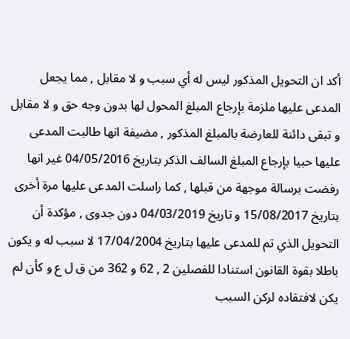أكد ان التحويل المذكور ليس له أي سبب و لا مقابل , مما يجعل المدعى عليها ملزمة بإرجاع المبلغ المحول لها بدون وجه حق و لا مقابل و تبقى دائنة للعارضة بالمبلغ المذكور , مضيفة انها طالبت المدعى عليها حبيا بإرجاع المبلغ السالف الذكر بتاريخ 04/05/2016 غير انها رفضت برسالة موجهة من قبلها , كما راسلت المدعى عليها مرة أخرى بتاريخ 15/08/2017 و تاريخ 04/03/2019 دون جدوى , مؤكدة أن التحويل الذي تم للمدعى عليها بتاريخ 17/04/2004 لا سبب له و يكون باطلا بقوة القانون استنادا للفصلين 2 , 62 و 362 من ق ل ع و كأن لم يكن لافتقاده لركن السبب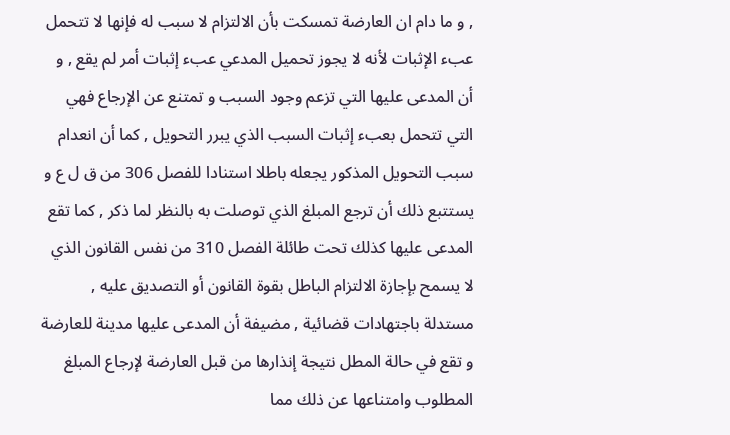, و ما دام ان العارضة تمسكت بأن الالتزام لا سبب له فإنها لا تتحمل عبء الإثبات لأنه لا يجوز تحميل المدعي عبء إثبات أمر لم يقع , و أن المدعى عليها التي تزعم وجود السبب و تمتنع عن الإرجاع فهي التي تتحمل بعبء إثبات السبب الذي يبرر التحويل , كما أن انعدام سبب التحويل المذكور يجعله باطلا استنادا للفصل 306 من ق ل ع و يستتبع ذلك أن ترجع المبلغ الذي توصلت به بالنظر لما ذكر , كما تقع المدعى عليها كذلك تحت طائلة الفصل 310 من نفس القانون الذي لا يسمح بإجازة الالتزام الباطل بقوة القانون أو التصديق عليه , مستدلة باجتهادات قضائية , مضيفة أن المدعى عليها مدينة للعارضة و تقع في حالة المطل نتيجة إنذارها من قبل العارضة لإرجاع المبلغ المطلوب وامتناعها عن ذلك مما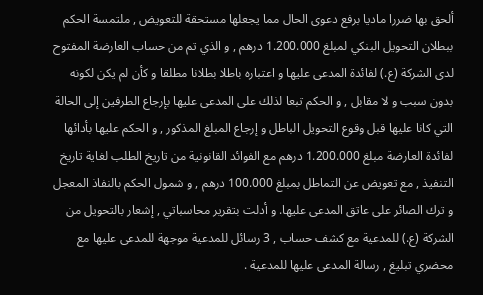ألحق بها ضررا ماديا برفع دعوى الحال مما يجعلها مستحقة للتعويض , ملتمسة الحكم ببطلان التحويل البنكي لمبلغ 1.200.000 درهم , و الذي تم من حساب العارضة المفتوح لدى الشركة (ع.) لفائدة المدعى عليها و اعتباره باطلا بطلانا مطلقا و كأن لم يكن لكونه بدون سبب و لا مقابل , و الحكم تبعا لذلك على المدعى عليها بإرجاع الطرفين إلى الحالة التي كانا عليها قبل وقوع التحويل الباطل و إرجاع المبلغ المذكور , و الحكم عليها بأدائها لفائدة العارضة مبلغ 1.200.000 درهم مع الفوائد القانونية من تاريخ الطلب لغاية تاريخ التنفيذ , مع تعويض عن التماطل بمبلغ 100.000 درهم , و شمول الحكم بالنفاذ المعجل و ترك الصائر على عاتق المدعى عليها. و أدلت بتقرير محاسباتي , إشعار بالتحويل من الشركة (ع.) للمدعية مع كشف حساب , 3 رسائل للمدعية موجهة للمدعى عليها مع محضري تبليغ , رسالة المدعى عليها للمدعية .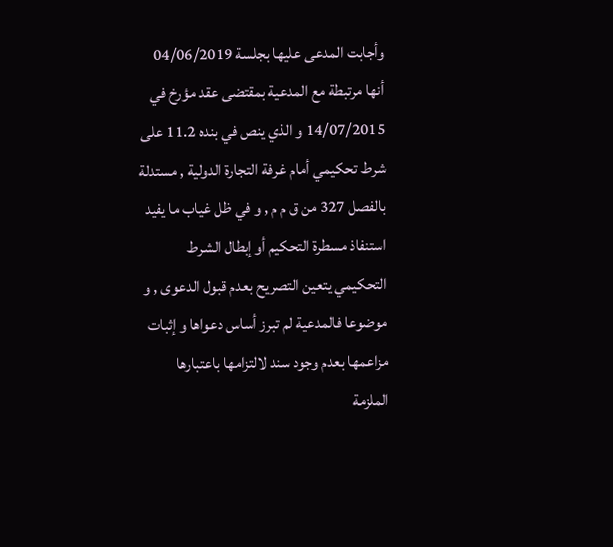وأجابت المدعى عليها بجلسة 04/06/2019 أنها مرتبطة مع المدعية بمقتضى عقد مؤرخ في 14/07/2015 و الذي ينص في بنده 11.2 على شرط تحكيمي أمام غرفة التجارة الدولية , مستدلة بالفصل 327 من ق م م , و في ظل غياب ما يفيد استنفاذ مسطرة التحكيم أو إبطال الشرط التحكيمي يتعين التصريح بعدم قبول الدعوى , و موضوعا فالمدعية لم تبرز أساس دعواها و إثبات مزاعمها بعدم وجود سند لالتزامها باعتبارها الملزمة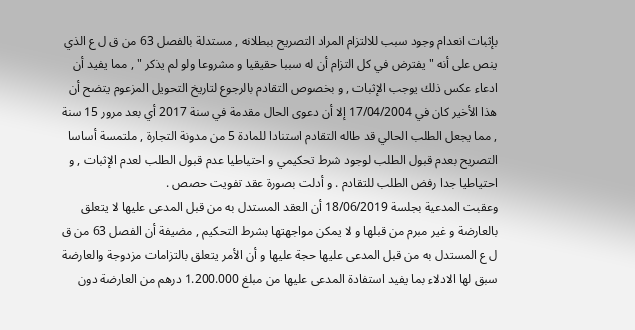بإثبات انعدام وجود سبب للالتزام المراد التصريح ببطلانه , مستدلة بالفصل 63 من ق ل ع الذي ينص على أنه " يفترض في كل التزام أن له سببا حقيقيا و مشروعا ولو لم يذكر " , مما يفيد أن ادعاء عكس ذلك يوجب الإثبات , و بخصوص التقادم بالرجوع لتاريخ التحويل المزعوم يتضح أن هذا الأخير كان في 17/04/2004 إلا أن دعوى الحال مقدمة في سنة 2017 أي بعد مرور 15 سنة , مما يجعل الطلب الحالي قد طاله التقادم استنادا للمادة 5 من مدونة التجارة , ملتمسة أساسا التصريح بعدم قبول الطلب لوجود شرط تحكيمي و احتياطيا عدم قبول الطلب لعدم الإثبات , و احتياطيا جدا رفض الطلب للتقادم . و أدلت بصورة عقد تفويت حصص .
وعقبت المدعية بجلسة 18/06/2019 أن العقد المستدل به من قبل المدعى عليها لا يتعلق بالعارضة و غير مبرم من قبلها و لا يمكن مواجهتها بشرط التحكيم , مضيفة أن الفصل 63 من ق ل ع المستدل به من قبل المدعى عليها حجة عليها و أن الأمر يتعلق بالتزامات مزدوجة والعارضة سبق لها الادلاء بما يفيد استفادة المدعى عليها من مبلغ 1.200.000 درهم من العارضة دون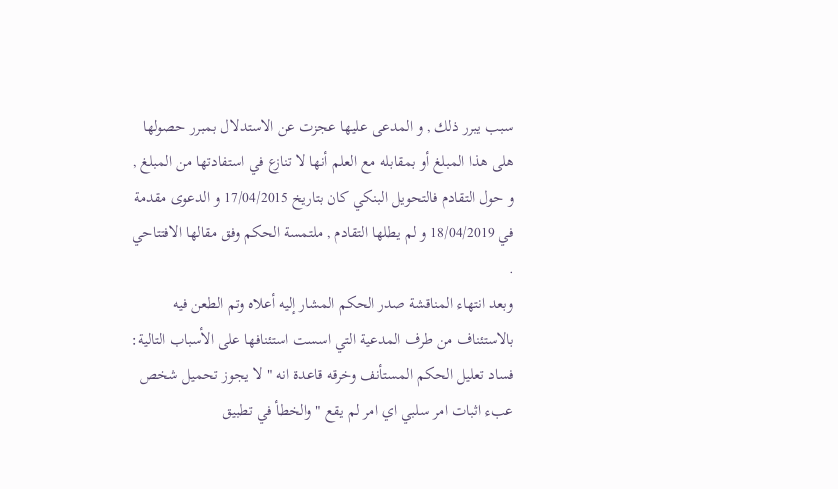سبب يبرر ذلك , و المدعى عليها عجزت عن الاستدلال بمبرر حصولها هلى هذا المبلغ أو بمقابله مع العلم أنها لا تنازع في استفادتها من المبلغ , و حول التقادم فالتحويل البنكي كان بتاريخ 17/04/2015 و الدعوى مقدمة في 18/04/2019 و لم يطلها التقادم , ملتمسة الحكم وفق مقالها الافتتاحي .
وبعد انتهاء المناقشة صدر الحكم المشار إليه أعلاه وتم الطعن فيه بالاستئناف من طرف المدعية التي اسست استئنافها على الأسباب التالية: فساد تعليل الحكم المستأنف وخرقه قاعدة انه " لا يجوز تحميل شخص عبء اثبات امر سلبي اي امر لم يقع " والخطأ في تطبيق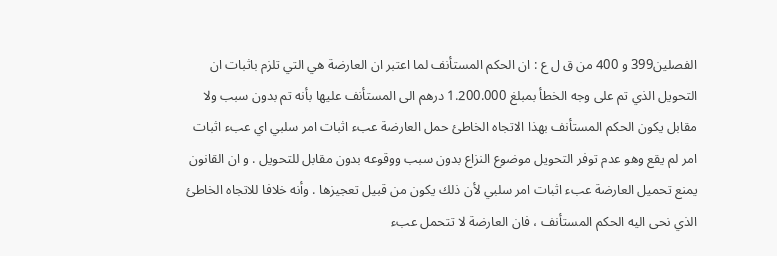الفصلين399 و 400 من ق ل ع : ان الحكم المستأنف لما اعتبر ان العارضة هي التي تلزم باثبات ان التحويل الذي تم على وجه الخطأ بمبلغ 1.200.000 درهم الى المستأنف عليها بأنه تم بدون سبب ولا مقابل يكون الحكم المستأنف بهذا الاتجاه الخاطئ حمل العارضة عبء اثبات امر سلبي اي عبء اثبات امر لم يقع وهو عدم توفر التحويل موضوع النزاع بدون سبب ووقوعه بدون مقابل للتحويل . و ان القانون يمنع تحميل العارضة عبء اثبات امر سلبي لأن ذلك يكون من قبيل تعجيزها . وأنه خلافا للاتجاه الخاطئ الذي نحى اليه الحكم المستأنف ، فان العارضة لا تتحمل عبء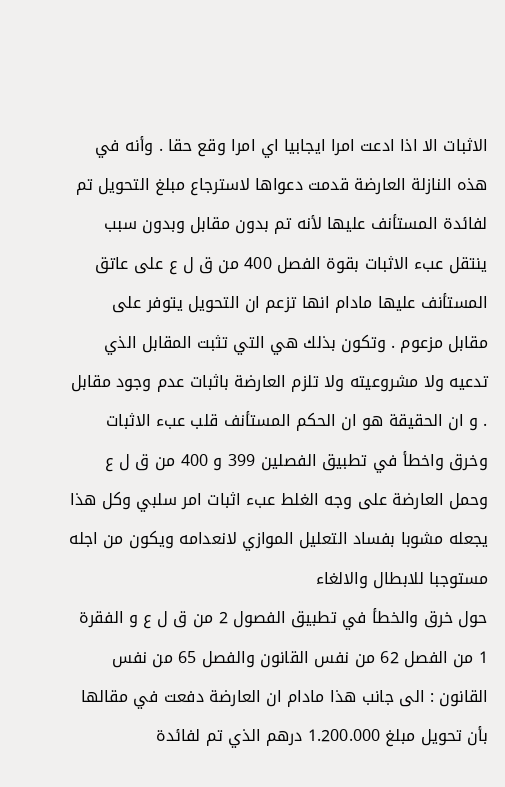الاثبات الا اذا ادعت امرا ايجابيا اي امرا وقع حقا . وأنه في هذه النازلة العارضة قدمت دعواها لاسترجاع مبلغ التحويل تم لفائدة المستأنف عليها لأنه تم بدون مقابل وبدون سبب ينتقل عبء الاثبات بقوة الفصل 400 من ق ل ع على عاتق المستأنف عليها مادام انها تزعم ان التحويل يتوفر على مقابل مزعوم . وتكون بذلك هي التي تثبت المقابل الذي تدعيه ولا مشروعيته ولا تلزم العارضة باثبات عدم وجود مقابل . و ان الحقيقة هو ان الحكم المستأنف قلب عبء الاثبات وخرق واخطأ في تطبيق الفصلين 399 و 400 من ق ل ع وحمل العارضة على وجه الغلط عبء اثبات امر سلبي وكل هذا يجعله مشوبا بفساد التعليل الموازي لانعدامه ويكون من اجله مستوجبا للابطال والالغاء
حول خرق والخطأ في تطبيق الفصول 2 من ق ل ع و الفقرة 1 من الفصل 62 من نفس القانون والفصل 65 من نفس القانون : الى جانب هذا مادام ان العارضة دفعت في مقالها بأن تحويل مبلغ 1.200.000 درهم الذي تم لفائدة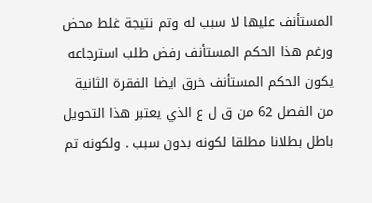المستأنف عليها لا سبب له وتم نتيجة غلط محض ورغم هذا الحكم المستأنف رفض طلب استرجاعه يكون الحكم المستأنف خرق ايضا الفقرة الثانية من الفصل 62 من ق ل ع الذي يعتبر هذا التحويل باطل بطلانا مطلقا لكونه بدون سبب . ولكونه تم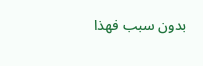بدون سبب فهذا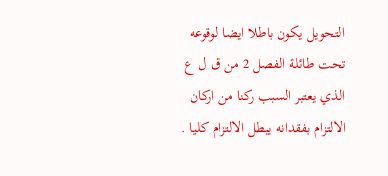التحويل يكون باطلا ايضا لوقوعه تحت طائلة الفصل 2 من ق ل ع الذي يعتبر السبب ركنا من اركان الالتزام بفقدانه يبطل الالتزام كليا .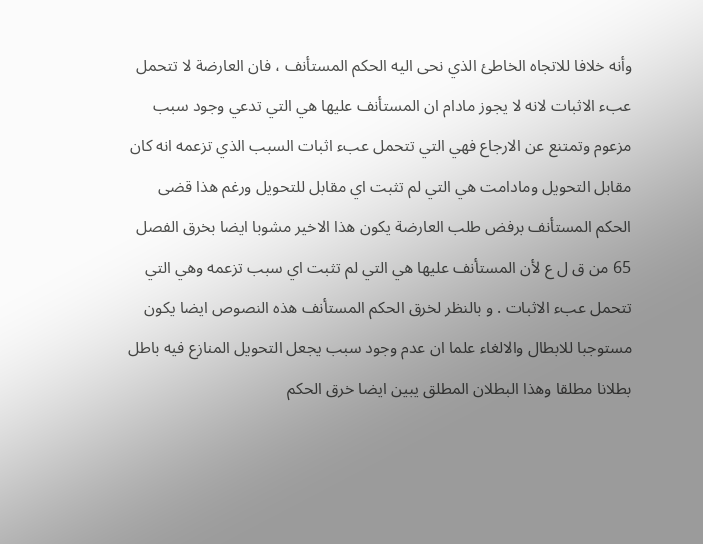وأنه خلافا للاتجاه الخاطئ الذي نحى اليه الحكم المستأنف ، فان العارضة لا تتحمل عبء الاثبات لانه لا يجوز مادام ان المستأنف عليها هي التي تدعي وجود سبب مزعوم وتمتنع عن الارجاع فهي التي تتحمل عبء اثبات السبب الذي تزعمه انه كان مقابل التحويل ومادامت هي التي لم تثبت اي مقابل للتحويل ورغم هذا قضى الحكم المستأنف برفض طلب العارضة يكون هذا الاخير مشوبا ايضا بخرق الفصل 65 من ق ل ع لأن المستأنف عليها هي التي لم تثبت اي سبب تزعمه وهي التي تتحمل عبء الاثبات . و بالنظر لخرق الحكم المستأنف هذه النصوص ايضا يكون مستوجبا للابطال والالغاء علما ان عدم وجود سبب يجعل التحويل المنازع فيه باطل بطلانا مطلقا وهذا البطلان المطلق يبين ايضا خرق الحكم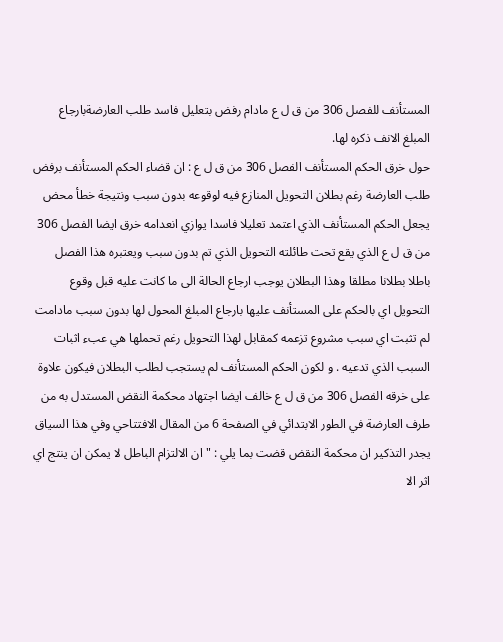المستأنف للفصل 306 من ق ل ع مادام رفض بتعليل فاسد طلب العارضةبارجاع المبلغ الانف ذكره لها.
حول خرق الحكم المستأنف الفصل 306 من ق ل ع : ان قضاء الحكم المستأنف برفض طلب العارضة رغم بطلان التحويل المنازع فيه لوقوعه بدون سبب ونتيجة خطأ محض يجعل الحكم المستأنف الذي اعتمد تعليلا فاسدا يوازي انعدامه خرق ايضا الفصل 306 من ق ل ع الذي يقع تحت طائلته التحويل الذي تم بدون سبب ويعتبره هذا الفصل باطلا بطلانا مطلقا وهذا البطلان يوجب ارجاع الحالة الى ما كانت عليه قبل وقوع التحويل اي بالحكم على المستأنف عليها بارجاع المبلغ المحول لها بدون سبب مادامت لم تثبت اي سبب مشروع تزعمه كمقابل لهذا التحويل رغم تحملها هي عبء اثبات السبب الذي تدعيه . و لكون الحكم المستأنف لم يستجب لطلب البطلان فيكون علاوة على خرقه الفصل 306 من ق ل ع خالف ايضا اجتهاد محكمة النقض المستدل به من طرف العارضة في الطور الابتدائي في الصفحة 6 من المقال الافتتاحي وفي هذا السياق يجدر التذكير ان محكمة النقض قضت بما يلي : " ان الالتزام الباطل لا يمكن ان ينتج اي اثر الا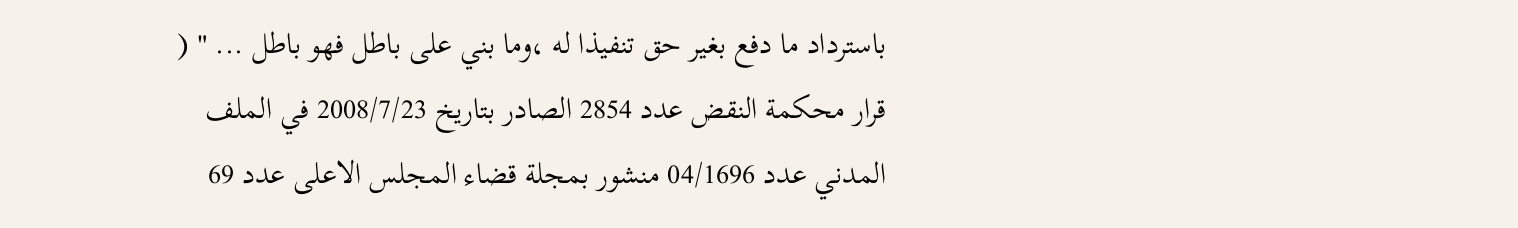باسترداد ما دفع بغير حق تنفيذا له ،وما بني على باطل فهو باطل ... " ( قرار محكمة النقض عدد 2854 الصادر بتاريخ 2008/7/23 في الملف المدني عدد 04/1696 منشور بمجلة قضاء المجلس الاعلى عدد 69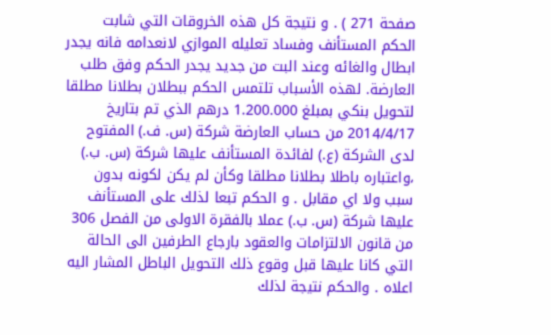صفحة 271 ) . و نتيجة كل هذه الخروقات التي شابت الحكم المستأنف وفساد تعليله الموازي لانعدامه فانه يجدر ابطال والغائه وعند البت من جديد يجدر الحكم وفق طلب العارضة. لهذه الأسباب تلتمس الحكم ببطلان بطلانا مطلقا لتحويل بنكي بمبلغ 1.200.000 درهم الذي تم بتاريخ 2014/4/17 من حساب العارضة شركة (س. ف.) المفتوح لدى الشركة (ع.) لفائدة المستأنف عليها شركة (س. ب.) ،واعتباره باطلا بطلانا مطلقا وكأن لم يكن لكونه بدون سبب ولا اي مقابل . و الحكم تبعا لذلك على المستأنف عليها شركة (س. ب.) عملا بالفقرة الاولى من الفصل 306 من قانون الالتزامات والعقود بارجاع الطرفين الى الحالة التي كانا عليها قبل وقوع ذلك التحويل الباطل المشار اليه اعلاه . والحكم نتيجة لذلك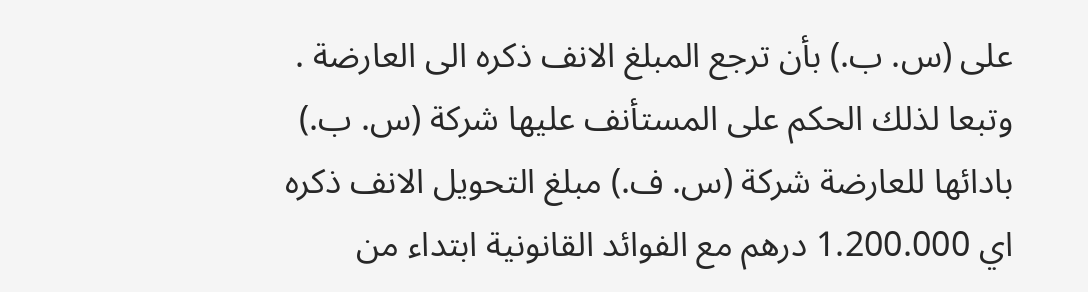على (س. ب.) بأن ترجع المبلغ الانف ذكره الى العارضة . وتبعا لذلك الحكم على المستأنف عليها شركة (س. ب.) بادائها للعارضة شركة (س. ف.) مبلغ التحويل الانف ذكره اي 1.200.000 درهم مع الفوائد القانونية ابتداء من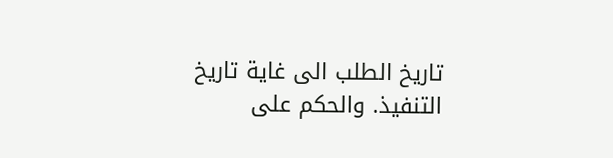تاريخ الطلب الى غاية تاريخ التنفيذ. والحكم على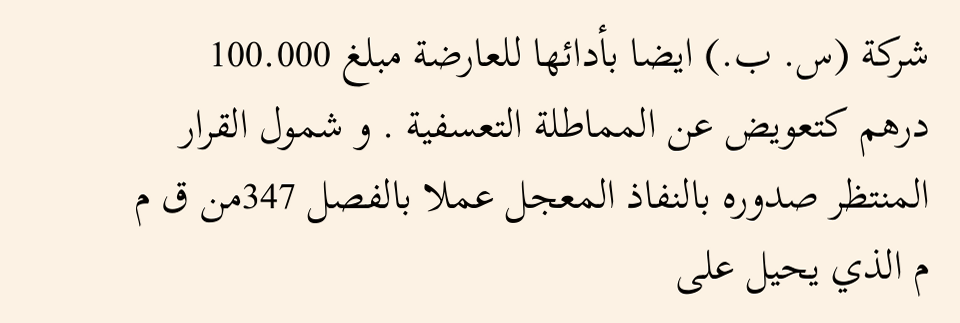شركة (س. ب.) ايضا بأدائها للعارضة مبلغ 100.000 درهم كتعويض عن المماطلة التعسفية . و شمول القرار المنتظر صدوره بالنفاذ المعجل عملا بالفصل 347من ق م م الذي يحيل على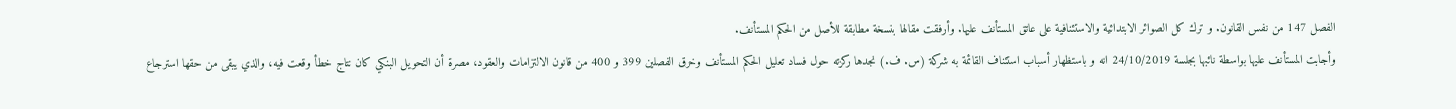الفصل 147 من نفس القانون. و ترك كل الصوائر الابتدائية والاستئنافية على عاتق المستأنف عليها. وأرفقت مقالها بنسخة مطابقة للأصل من الحكم المستأنف.
وأجابت المستأنف عليها بواسطة نائبها بجلسة 24/10/2019 انه و باستظهار أسباب استئناف القائمة به شركة (س. ف.) نجدها ركزته حول فساد تعلیل الحكم المستأنف وخرق الفصلين 399 و 400 من قانون الالتزامات والعقود، مصرة أن التحويل البنكي كان نتاج خطأ وقعت فيه، والذي يبقى من حقها استرجاع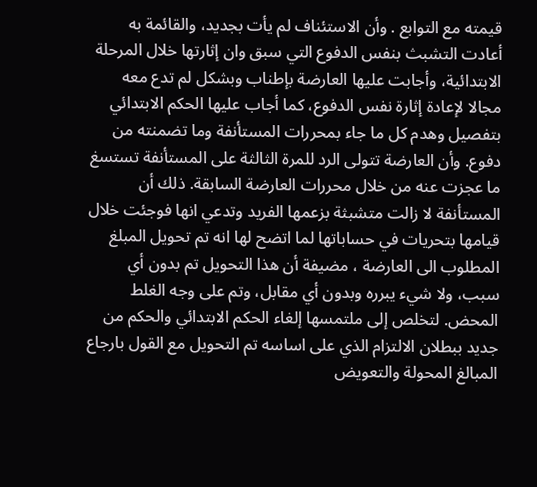قيمته مع التوابع . وأن الاستئناف لم يأت بجديد، والقائمة به أعادت التشبث بنفس الدفوع التي سبق وان إثارتها خلال المرحلة الابتدائية، وأجابت عليها العارضة بإطناب وبشكل لم تدع معه مجالا لإعادة إثارة نفس الدفوع، كما أجاب عليها الحكم الابتدائي بتفصيل وهدم كل ما جاء بمحررات المستأنفة وما تضمنته من دفوع. وأن العارضة تتولى الرد للمرة الثالثة على المستأنفة تستسغ ما عجزت عنه من خلال محررات العارضة السابقة. ذلك أن المستأنفة لا زالت متشبثة بزعمها الفريد وتدعي انها فوجئت خلال قيامها بتحريات في حساباتها لما اتضح لها انه تم تحويل المبلغ المطلوب الى العارضة ، مضيفة أن هذا التحويل تم بدون أي سبب، ولا شيء يبرره وبدون أي مقابل، وتم على وجه الغلط المحض. لتخلص إلى ملتمسها إلغاء الحكم الابتدائي والحكم من جديد ببطلان الالتزام الذي على اساسه تم التحويل مع القول بارجاع المبالغ المحولة والتعويض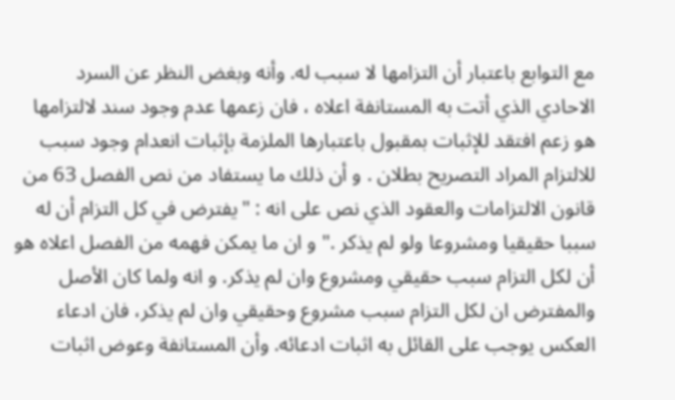مع التوابع باعتبار أن التزامها لا سبب له. وأنه وبغض النظر عن السرد الاحادي الذي أتت به المستانفة اعلاه ، فان زعمها عدم وجود سند لالتزامها هو زعم افتقد للإثبات بمقبول باعتبارها الملزمة بإثبات انعدام وجود سبب للالتزام المراد التصريح بطلان . و أن ذلك ما يستفاد من نص الفصل 63 من قانون الالتزامات والعقود الذي نص على انه : "يفترض في كل التزام أن له سببا حقيقيا ومشروعا ولو لم يذكر ." و ان ما يمكن فهمه من الفصل اعلاه هو أن لكل التزام سبب حقيقي ومشروع وان لم يذكر. و انه ولما كان الأصل والمفترض ان لكل التزام سبب مشروع وحقيقي وان لم يذكر، فان ادعاء العكس يوجب على القائل به اثبات ادعائه. وأن المستانفة وعوض اثبات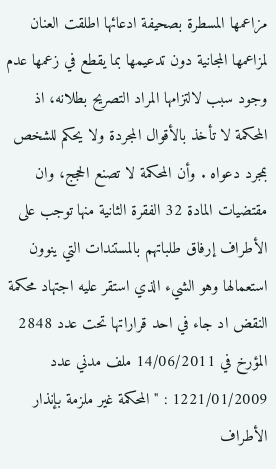مزاعمها المسطرة بصحيفة ادعائها اطلقت العنان لمزاعمها المجانية دون تدعيمها بما يقطع في زعمها عدم وجود سبب لالتزامها المراد التصريح بطلانه، اذ المحكمة لا تأخذ بالأقوال المجردة ولا يحكم للشخص بمجرد دعواه . وأن المحكمة لا تصنع الحجج، وان مقتضيات المادة 32 الفقرة الثانية منها توجب على الأطراف إرفاق طلباتهم بالمستندات التي ينوون استعمالها وهو الشيء الذي استقر عليه اجتهاد محكمة النقض اد جاء في احد قراراتها تحت عدد 2848 المؤرخ في 14/06/2011 ملف مدني عدد 1221/01/2009 : " المحكمة غير ملزمة بإنذار الأطراف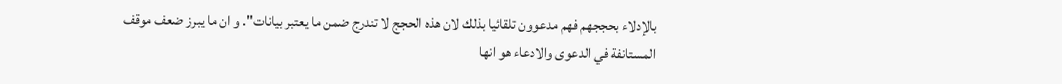بالإدلاء بحججهم فهم مدعوون تلقائيا بذلك لان هذه الحجج لا تندرج ضمن ما يعتبر بيانات". و ان ما يبرز ضعف موقف المستانفة في الدعوى والادعاء هو انها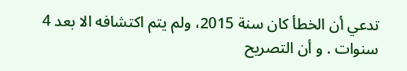تدعي أن الخطأ كان سنة 2015، ولم يتم اكتشافه الا بعد 4 سنوات . و أن التصريح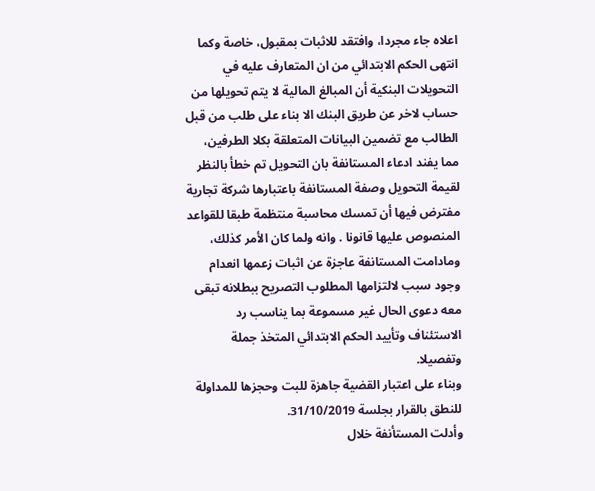اعلاه جاء مجردا، وافتقد للاثبات بمقبول، خاصة وكما انتهى الحكم الابتدائي من ان المتعارف عليه في التحويلات البنكية أن المبالغ المالية لا يتم تحويلها من حساب لاخر عن طريق البنك الا بناء على طلب من قبل الطالب مع تضمين البيانات المتعلقة بكلا الطرفين، مما يفند ادعاء المستانفة بان التحويل تم خطأ بالنظر لقيمة التحويل وصفة المستانفة باعتبارها شركة تجارية مفترض فيها أن تمسك محاسبة منتظمة طبقا للقواعد المنصوص عليها قانونا . وانه ولما كان الأمر كذلك، ومادامت المستانفة عاجزة عن اثبات زعمها انعدام وجود سبب لالتزامها المطلوب التصريح ببطلانه تبقى معه دعوی الحال غير مسموعة بما يناسب رد الاستئناف وتأييد الحكم الابتدائي المتخذ جملة وتفصيلا.
وبناء على اعتبار القضية جاهزة للبت وحجزها للمداولة للنطق بالقرار بجلسة 31/10/2019.
وأدلت المستأنفة خلال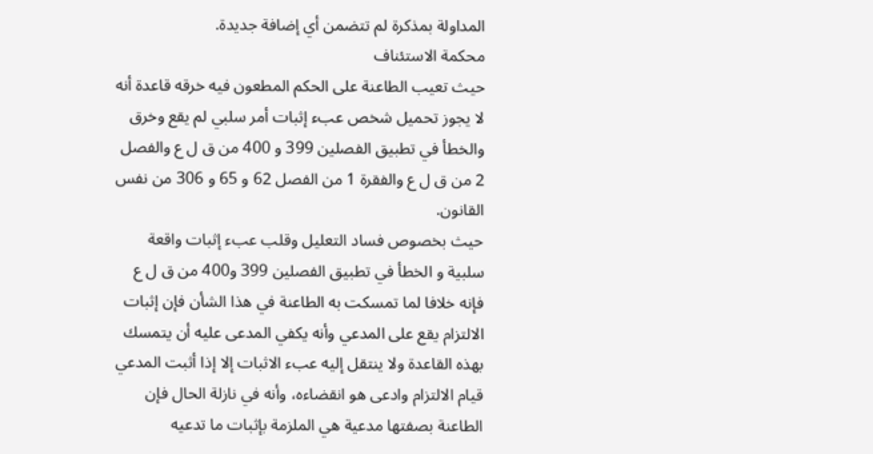المداولة بمذكرة لم تتضمن أي إضافة جديدة.
محكمة الاستئناف
حيث تعيب الطاعنة على الحكم المطعون فيه خرقه قاعدة أنه لا يجوز تحميل شخص عبء إثبات أمر سلبي لم يقع وخرق والخطأ في تطبيق الفصلين 399 و 400 من ق ل ع والفصل 2 من ق ل ع والفقرة 1 من الفصل 62 و 65 و 306 من نفس القانون.
حيث بخصوص فساد التعليل وقلب عبء إثبات واقعة سلبية و الخطأ في تطبيق الفصلين 399 و400 من ق ل ع فإنه خلافا لما تمسكت به الطاعنة في هذا الشأن فإن إثبات الالتزام يقع على المدعي وأنه يكفي المدعى عليه أن يتمسك بهذه القاعدة ولا ينتقل إليه عبء الاثبات إلا إذا أثبت المدعي قيام الالتزام وادعى هو انقضاءه، وأنه في نازلة الحال فإن الطاعنة بصفتها مدعية هي الملزمة بإثبات ما تدعيه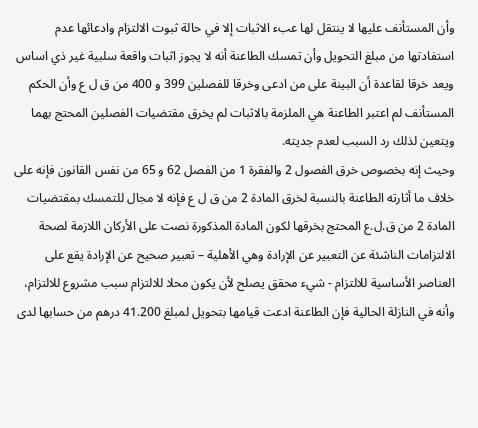وأن المستأنف عليها لا ينتقل لها عبء الاثبات إلا في حالة ثبوت الالتزام وادعائها عدم استفادتها من مبلغ التحويل وأن تمسك الطاعنة أنه لا يجوز اثبات واقعة سلبية غير ذي اساس ويعد خرقا لقاعدة أن البينة على من ادعى وخرقا للفصلين 399 و 400 من ق ل ع وأن الحكم المستأنف لم اعتبر الطاعنة هي الملزمة بالاثبات لم يخرق مقتضيات الفصلين المحتج بهما ويتعين لذلك رد السبب لعدم جديته.
وحيث إنه بخصوص خرق الفصول 2 والفقرة 1 من الفصل 62 و 65 من نفس القانون فإنه على خلاف ما أثارته الطاعنة بالنسبة لخرق المادة 2 من ق ل ع فإنه لا مجال للتمسك بمقتضيات المادة 2 من ق.ل.ع المحتج بخرقها لكون المادة المذكورة نصت على الأركان اللازمة لصحة الالتزامات الناشئة عن التعبير عن الإرادة وهي الأهلية – تعبير صحيح عن الإرادة يقع على العناصر الأساسية للالتزام - شيء محقق يصلح لأن يكون محلا للالتزام سبب مشروع للالتزام، وأنه في النازلة الحالية فإن الطاعنة ادعت قيامها بتحويل لمبلغ 41.200 درهم من حسابها لدى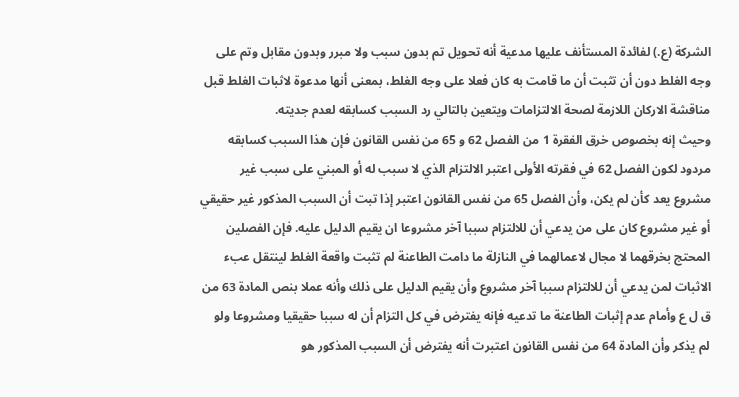الشركة (ع.) لفائدة المستأنف عليها مدعية أنه تحويل تم بدون سبب ولا مبرر وبدون مقابل وتم على وجه الغلط دون أن تثبت أن ما قامت به كان فعلا على وجه الغلط، بمعنى أنها مدعوة لاثبات الغلط قبل مناقشة الاركان اللازمة لصحة الالتزامات ويتعين بالتالي رد السبب كسابقه لعدم جديته.
وحيث إنه بخصوص خرق الفقرة 1 من الفصل 62 و 65 من نفس القانون فإن هذا السبب كسابقه مردود لكون الفصل 62 في فقرته الأولى اعتبر الالتزام الذي لا سبب له أو المبني على سبب غير مشروع يعد كأن لم يكن، وأن الفصل 65 من نفس القانون اعتبر إذا تبت أن السبب المذكور غير حقيقي أو غير مشروع كان على من يدعي أن للالتزام سببا آخر مشروعا ان يقيم الدليل عليه. فإن الفصلين المحتج بخرقهما لا مجال لاعمالهما في النازلة ما دامت الطاعنة لم تثبت واقعة الغلط لينتقل عبء الاثبات لمن يدعي أن للالتزام سببا آخر مشروع وأن يقيم الدليل على ذلك وأنه عملا بنص المادة 63 من ق ل ع وأمام عدم إثبات الطاعنة ما تدعيه فإنه يفترض في كل التزام أن له سببا حقيقيا ومشروعا ولو لم يذكر وأن المادة 64 من نفس القانون اعتبرت أنه يفترض أن السبب المذكور هو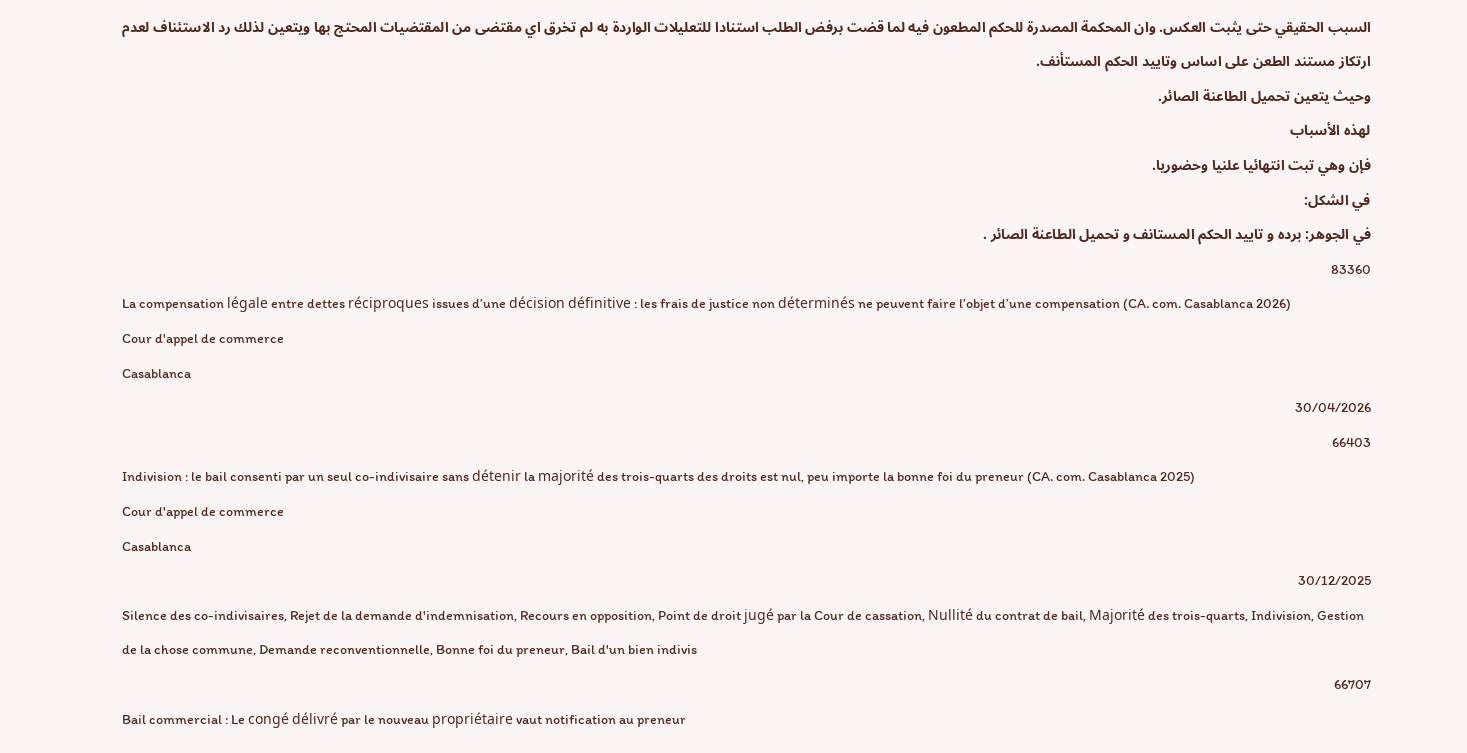السبب الحقيقي حتى يثبت العكس. وان المحكمة المصدرة للحكم المطعون فيه لما قضت برفض الطلب استنادا للتعليلات الواردة به لم تخرق اي مقتضى من المقتضيات المحتج بها ويتعين لذلك رد الاستئناف لعدم ارتكاز مستند الطعن على اساس وتاييد الحكم المستأنف.
وحيث يتعين تحميل الطاعنة الصائر.
لهذه الأسباب
فإن وهي تبت انتهائيا علنيا وحضوريا.
في الشكل:
في الجوهر: برده و تاييد الحكم المستانف و تحميل الطاعنة الصائر .
83360
La compensation légale entre dettes réciproques issues d’une décision définitive : les frais de justice non déterminés ne peuvent faire l’objet d’une compensation (CA. com. Casablanca 2026)
Cour d'appel de commerce
Casablanca
30/04/2026
66403
Indivision : le bail consenti par un seul co-indivisaire sans détenir la majorité des trois-quarts des droits est nul, peu importe la bonne foi du preneur (CA. com. Casablanca 2025)
Cour d'appel de commerce
Casablanca
30/12/2025
Silence des co-indivisaires, Rejet de la demande d'indemnisation, Recours en opposition, Point de droit jugé par la Cour de cassation, Nullité du contrat de bail, Majorité des trois-quarts, Indivision, Gestion de la chose commune, Demande reconventionnelle, Bonne foi du preneur, Bail d'un bien indivis
66707
Bail commercial : Le congé délivré par le nouveau propriétaire vaut notification au preneur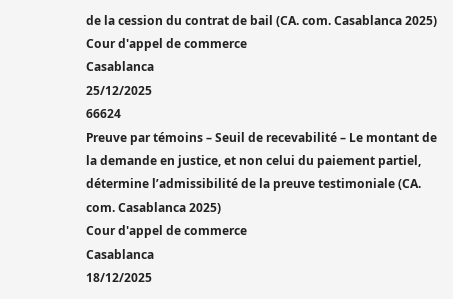de la cession du contrat de bail (CA. com. Casablanca 2025)
Cour d'appel de commerce
Casablanca
25/12/2025
66624
Preuve par témoins – Seuil de recevabilité – Le montant de la demande en justice, et non celui du paiement partiel, détermine l’admissibilité de la preuve testimoniale (CA. com. Casablanca 2025)
Cour d'appel de commerce
Casablanca
18/12/2025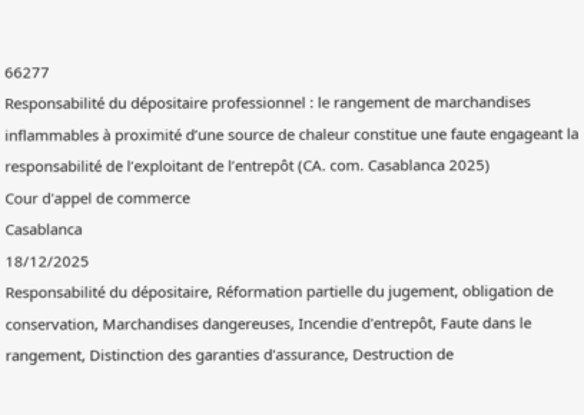66277
Responsabilité du dépositaire professionnel : le rangement de marchandises inflammables à proximité d’une source de chaleur constitue une faute engageant la responsabilité de l’exploitant de l’entrepôt (CA. com. Casablanca 2025)
Cour d'appel de commerce
Casablanca
18/12/2025
Responsabilité du dépositaire, Réformation partielle du jugement, obligation de conservation, Marchandises dangereuses, Incendie d'entrepôt, Faute dans le rangement, Distinction des garanties d'assurance, Destruction de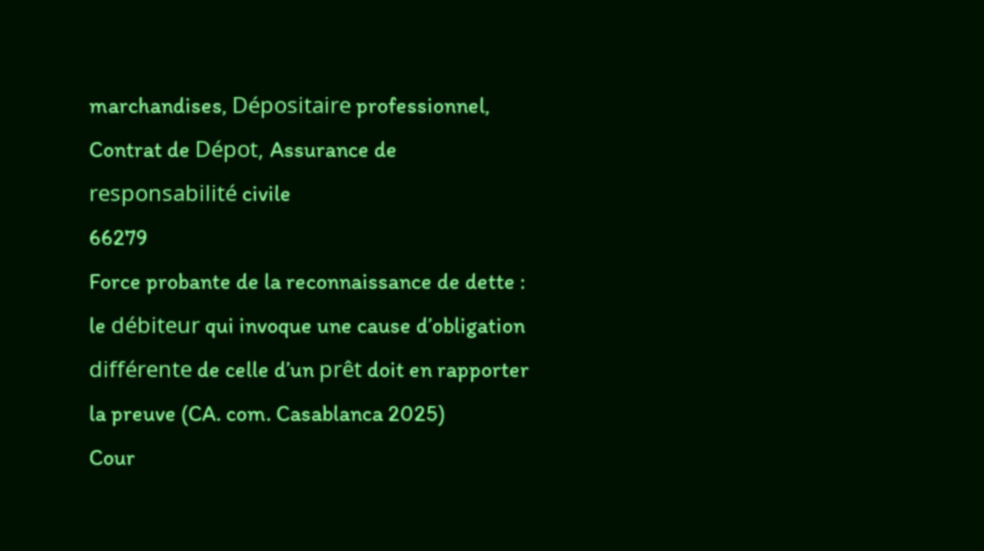marchandises, Dépositaire professionnel, Contrat de Dépot, Assurance de responsabilité civile
66279
Force probante de la reconnaissance de dette : le débiteur qui invoque une cause d’obligation différente de celle d’un prêt doit en rapporter la preuve (CA. com. Casablanca 2025)
Cour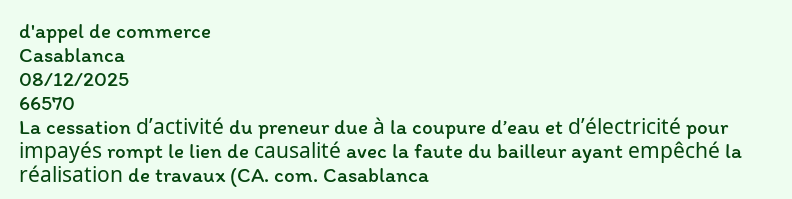d'appel de commerce
Casablanca
08/12/2025
66570
La cessation d’activité du preneur due à la coupure d’eau et d’électricité pour impayés rompt le lien de causalité avec la faute du bailleur ayant empêché la réalisation de travaux (CA. com. Casablanca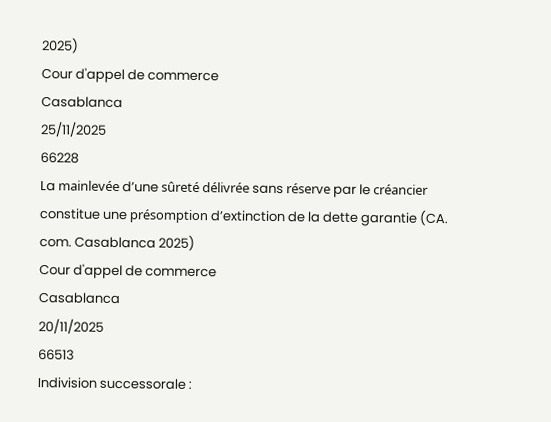2025)
Cour d'appel de commerce
Casablanca
25/11/2025
66228
La mainlevée d’une sûreté délivrée sans réserve par le créancier constitue une présomption d’extinction de la dette garantie (CA. com. Casablanca 2025)
Cour d'appel de commerce
Casablanca
20/11/2025
66513
Indivision successorale :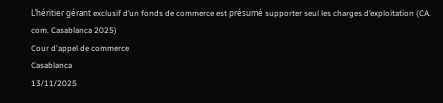L’héritier gérant exclusif d’un fonds de commerce est présumé supporter seul les charges d’exploitation (CA. com. Casablanca 2025)
Cour d'appel de commerce
Casablanca
13/11/2025